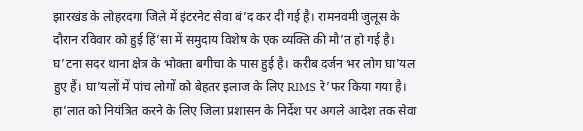झारखंड के लोहरदगा जिले में इंटरनेट सेवा बं’द कर दी गई है। रामनवमी जुलूस के दौरान रविवार को हुई हिं’सा में समुदाय विशेष के एक व्यक्ति की मौ’त हो गई है। घ’टना सदर थाना क्षेत्र के भोक्ता बगीचा के पास हुई है। करीब दर्जन भर लोग घा’यल हुए हैं। घा’यलों में पांच लोगों को बेहतर इलाज के लिए RIMS रे’फर किया गया है। हा’लात को नियंत्रित करने के लिए जिला प्रशासन के निर्देश पर अगले आदेश तक सेवा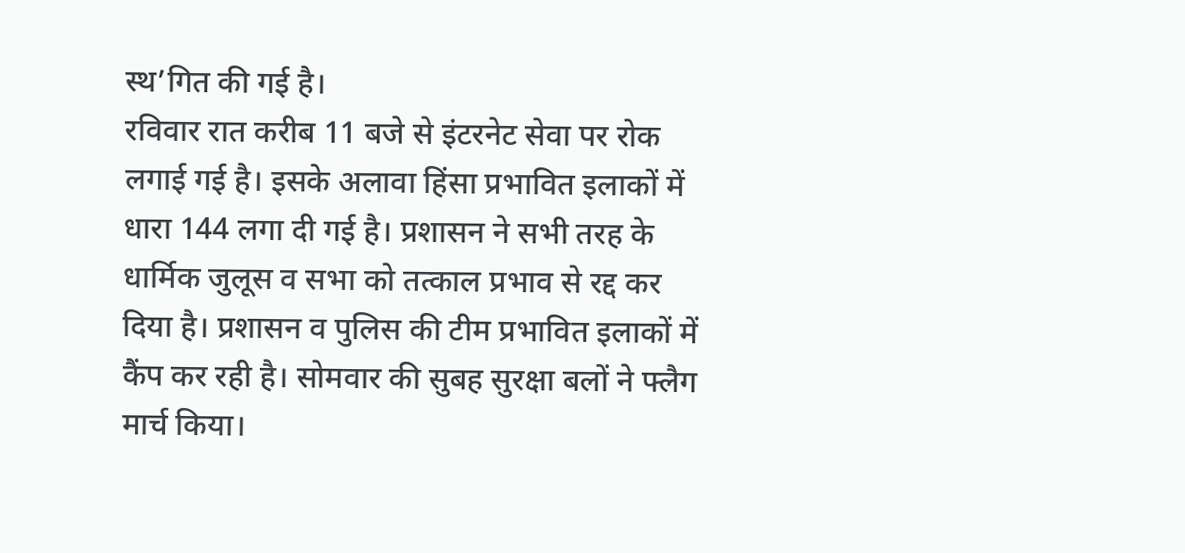स्थ’गित की गई है।
रविवार रात करीब 11 बजे से इंटरनेट सेवा पर रोक लगाई गई है। इसके अलावा हिंसा प्रभावित इलाकों में धारा 144 लगा दी गई है। प्रशासन ने सभी तरह के धार्मिक जुलूस व सभा को तत्काल प्रभाव से रद्द कर दिया है। प्रशासन व पुलिस की टीम प्रभावित इलाकों में कैंप कर रही है। सोमवार की सुबह सुरक्षा बलों ने फ्लैग मार्च किया।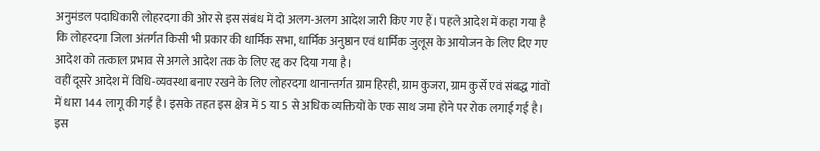अनुमंडल पदाधिकारी लोहरदगा की ओर से इस संबंध में दो अलग-अलग आदेश जारी किए गए हैं। पहले आदेश में कहा गया है कि लोहरदगा जिला अंतर्गत किसी भी प्रकार की धार्मिक सभा, धार्मिक अनुष्ठान एवं धार्मिक जुलूस के आयोजन के लिए दिए गए आदेश को तत्काल प्रभाव से अगले आदेश तक के लिए रद्द कर दिया गया है।
वहीं दूसरे आदेश में विधि-व्यवस्था बनाए रखने के लिए लोहरदगा थानान्तर्गत ग्राम हिरही, ग्राम कुजरा, ग्राम कुर्से एवं संबद्ध गांवों में धारा 144 लागू की गई है। इसके तहत इस क्षेत्र में 5 या 5 से अधिक व्यक्तियों के एक साथ जमा होने पर रोक लगाई गई है।
इस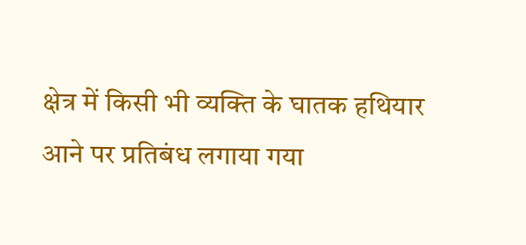क्षेत्र में किसी भी व्यक्ति के घातक हथियार आने पर प्रतिबंध लगाया गया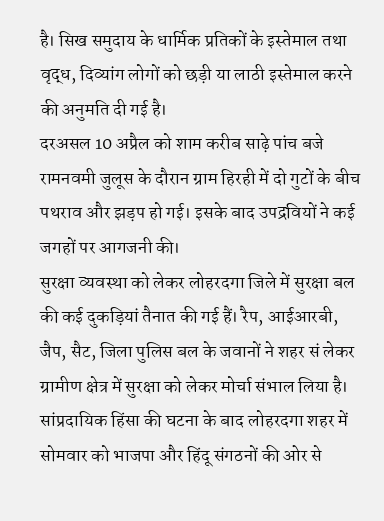है। सिख समुदाय के धार्मिक प्रतिकों के इस्तेमाल तथा वृद्ध, दिव्यांग लोगों को छड़ी या लाठी इस्तेमाल करने की अनुमति दी गई है।
दरअसल 10 अप्रैल को शाम करीब साढ़े पांच बजे रामनवमी जुलूस के दौरान ग्राम हिरही में दो गुटों के बीच पथराव और झड़प हो गई। इसके बाद उपद्रवियों ने कई जगहों पर आगजनी की।
सुरक्षा व्यवस्था को लेकर लोहरदगा जिले में सुरक्षा बल की कई दुकड़ियां तैनात की गई हैं। रैप, आईआरबी, जैप, सैट, जिला पुलिस बल के जवानों ने शहर सं लेकर ग्रामीण क्षेत्र में सुरक्षा को लेकर मोर्चा संभाल लिया है। सांप्रदायिक हिंसा की घटना के बाद लोहरदगा शहर में सोमवार को भाजपा और हिंदू संगठनों की ओर से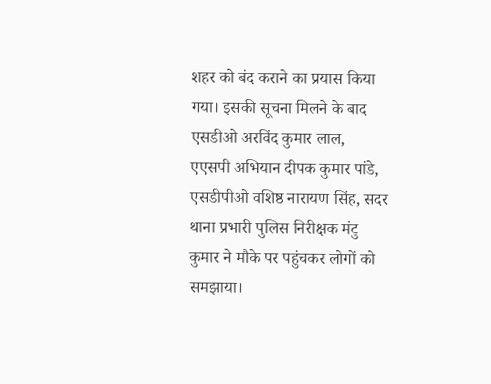शहर को बंद कराने का प्रयास किया गया। इसकी सूचना मिलने के बाद एसडीओ अरविंद कुमार लाल, एएसपी अभियान दीपक कुमार पांडे, एसडीपीओ वशिष्ठ नारायण सिंह, सदर थाना प्रभारी पुलिस निरीक्षक मंटु कुमार ने मौके पर पहुंचकर लोगों को समझाया।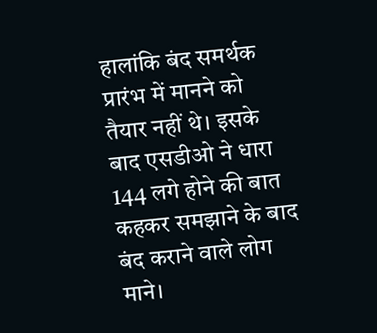हालांकि बंद समर्थक प्रारंभ में मानने को तैयार नहीं थे। इसके बाद एसडीओ ने धारा 144 लगे होने की बात कहकर समझाने के बाद बंद कराने वाले लोग माने।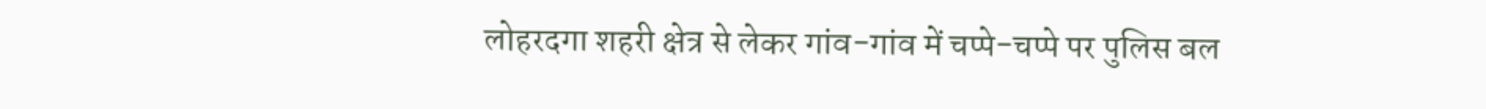लोहरदगा शहरी क्षेत्र से लेकर गांव-गांव में चप्पे-चप्पे पर पुलिस बल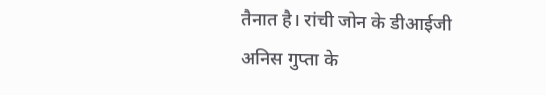तैनात है। रांची जोन के डीआईजी अनिस गुप्ता के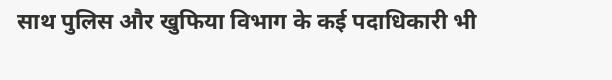साथ पुलिस और खुफिया विभाग के कई पदाधिकारी भी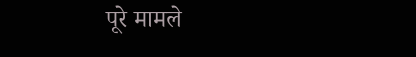पूरे मामले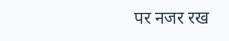पर नजर रख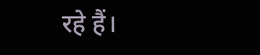रहे हैं।